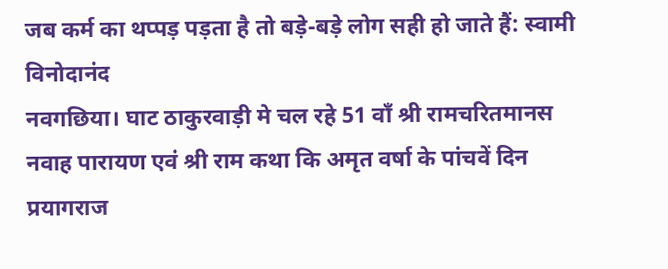जब कर्म का थप्पड़ पड़ता है तो बड़े-बड़े लोग सही हो जाते हैं: स्वामी विनोदानंद
नवगछिया। घाट ठाकुरवाड़ी मे चल रहे 51 वाँ श्री रामचरितमानस नवाह पारायण एवं श्री राम कथा कि अमृत वर्षा के पांचवें दिन प्रयागराज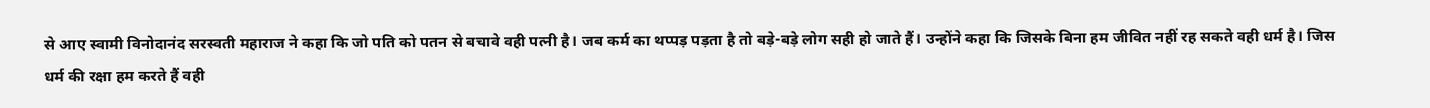से आए स्वामी विनोदानंद सरस्वती महाराज ने कहा कि जो पति को पतन से बचावे वही पत्नी है। जब कर्म का थप्पड़ पड़ता है तो बड़े-बड़े लोग सही हो जाते हैं। उन्होंने कहा कि जिसके बिना हम जीवित नहीं रह सकते वही धर्म है। जिस धर्म की रक्षा हम करते हैं वही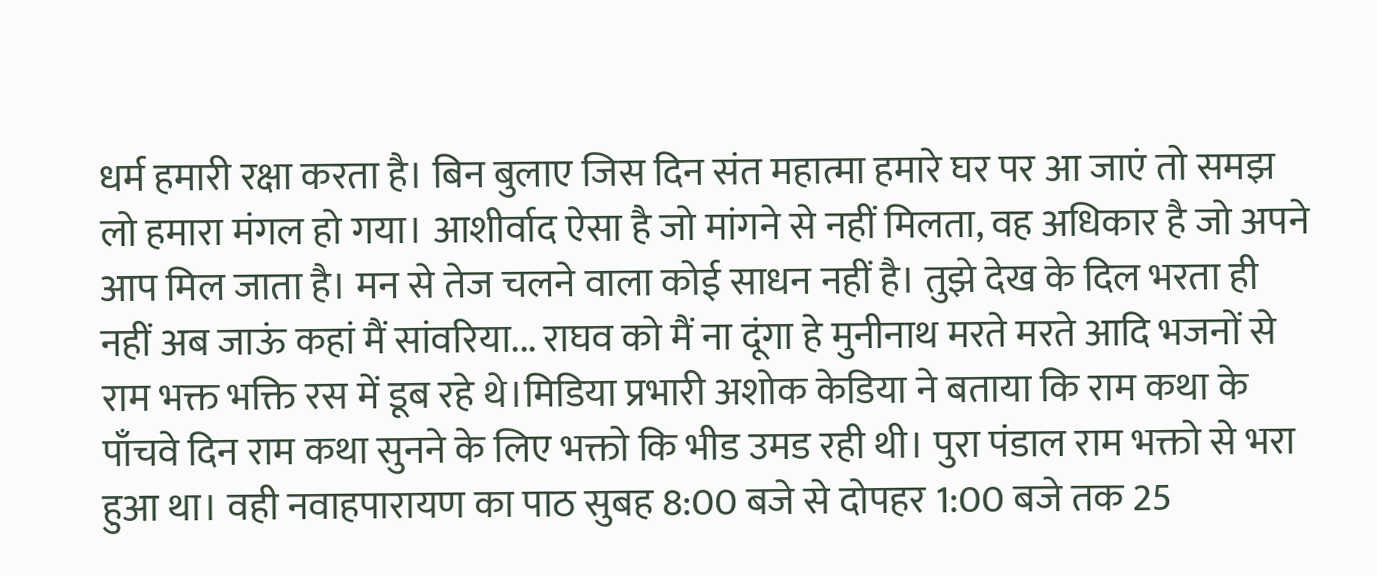धर्म हमारी रक्षा करता है। बिन बुलाए जिस दिन संत महात्मा हमारे घर पर आ जाएं तो समझ लो हमारा मंगल हो गया। आशीर्वाद ऐसा है जो मांगने से नहीं मिलता, वह अधिकार है जो अपने आप मिल जाता है। मन से तेज चलने वाला कोई साधन नहीं है। तुझे देख के दिल भरता ही नहीं अब जाऊं कहां मैं सांवरिया... राघव को मैं ना दूंगा हे मुनीनाथ मरते मरते आदि भजनों से राम भक्त भक्ति रस में डूब रहे थे।मिडिया प्रभारी अशोक केडिया ने बताया कि राम कथा के पाँचवे दिन राम कथा सुनने के लिए भक्तो कि भीड उमड रही थी। पुरा पंडाल राम भक्तो से भरा हुआ था। वही नवाहपारायण का पाठ सुबह 8:00 बजे से दोपहर 1:00 बजे तक 25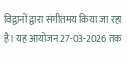विद्वानों द्वारा संगीतमय किया जा रहा है। यह आयोजन 27-03-2026 तक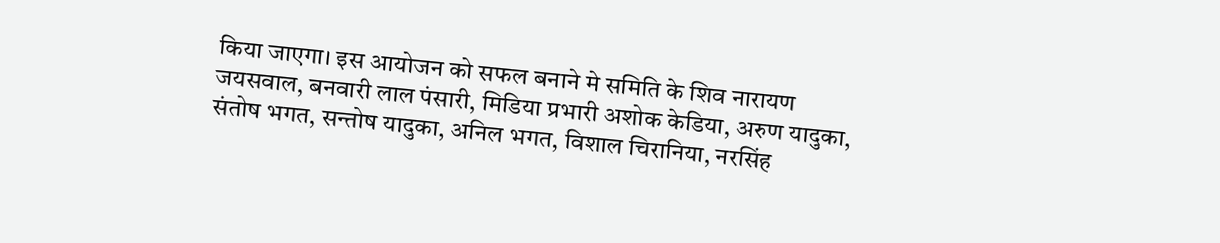किया जाएगा। इस आयोजन को सफल बनाने मे समिति के शिव नारायण जयसवाल, बनवारी लाल पंसारी, मिडिया प्रभारी अशोक केडिया, अरुण यादुका, संतोष भगत, सन्तोष यादुका, अनिल भगत, विशाल चिरानिया, नरसिंह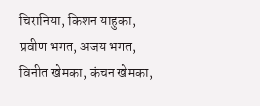चिरानिया, किशन याहुका, प्रवीण भगत, अजय भगत, विनीत खेमका, कंचन खेमका,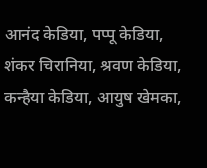आनंद केडिया, पप्पू केडिया, शंकर चिरानिया, श्रवण केडिया, कन्हैया केडिया, आयुष खेमका,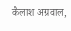कैलाश अग्रवाल,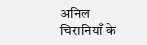अनिल चिरानियाँ के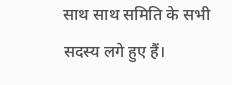साथ साथ समिति के सभी सदस्य लगे हुए हैं।